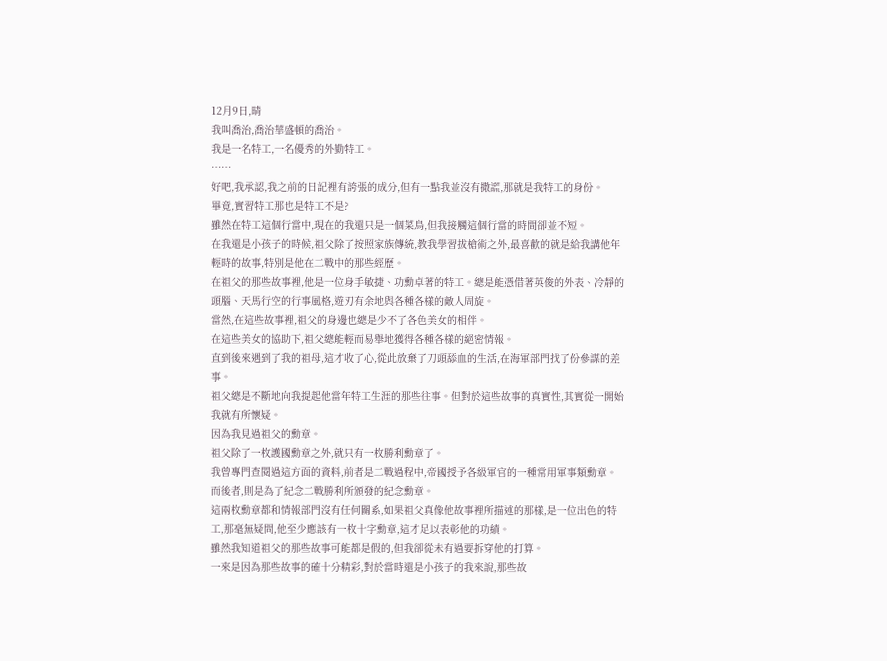12月9日,晴
我叫喬治,喬治華盛頓的喬治。
我是一名特工,一名優秀的外勤特工。
……
好吧,我承認,我之前的日記裡有誇張的成分,但有一點我並沒有撒謊,那就是我特工的身份。
畢竟,實習特工那也是特工不是?
雖然在特工這個行當中,現在的我還只是一個菜鳥,但我接觸這個行當的時間卻並不短。
在我還是小孩子的時候,祖父除了按照家族傳統,教我學習拔槍術之外,最喜歡的就是給我講他年輕時的故事,特別是他在二戰中的那些經歷。
在祖父的那些故事裡,他是一位身手敏捷、功勳卓著的特工。總是能憑借著英俊的外表、冷靜的頭腦、天馬行空的行事風格,遊刃有余地與各種各樣的敵人周旋。
當然,在這些故事裡,祖父的身邊也總是少不了各色美女的相伴。
在這些美女的協助下,祖父總能輕而易舉地獲得各種各樣的絕密情報。
直到後來遇到了我的祖母,這才收了心,從此放棄了刀頭舔血的生活,在海軍部門找了份參謀的差事。
祖父總是不斷地向我提起他當年特工生涯的那些往事。但對於這些故事的真實性,其實從一開始我就有所懷疑。
因為我見過祖父的勳章。
祖父除了一枚護國勳章之外,就只有一枚勝利勳章了。
我曾專門查閱過這方面的資料,前者是二戰過程中,帝國授予各級軍官的一種常用軍事類勳章。而後者,則是為了紀念二戰勝利所頒發的紀念勳章。
這兩枚勳章都和情報部門沒有任何關系,如果祖父真像他故事裡所描述的那樣,是一位出色的特工,那毫無疑問,他至少應該有一枚十字勳章,這才足以表彰他的功績。
雖然我知道祖父的那些故事可能都是假的,但我卻從未有過要拆穿他的打算。
一來是因為那些故事的確十分精彩,對於當時還是小孩子的我來說,那些故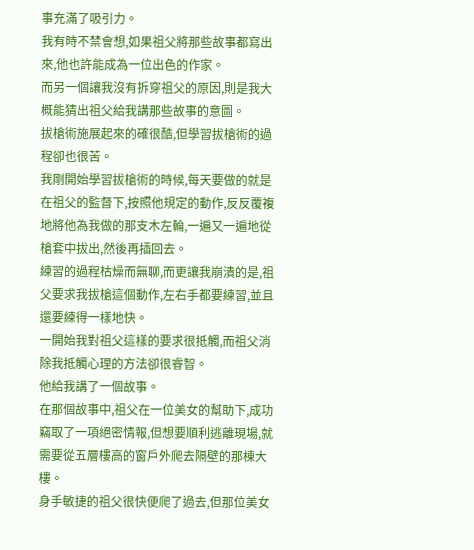事充滿了吸引力。
我有時不禁會想,如果祖父將那些故事都寫出來,他也許能成為一位出色的作家。
而另一個讓我沒有拆穿祖父的原因,則是我大概能猜出祖父給我講那些故事的意圖。
拔槍術施展起來的確很酷,但學習拔槍術的過程卻也很苦。
我剛開始學習拔槍術的時候,每天要做的就是在祖父的監督下,按照他規定的動作,反反覆複地將他為我做的那支木左輪,一遍又一遍地從槍套中拔出,然後再插回去。
練習的過程枯燥而無聊,而更讓我崩潰的是,祖父要求我拔槍這個動作,左右手都要練習,並且還要練得一樣地快。
一開始我對祖父這樣的要求很抵觸,而祖父消除我抵觸心理的方法卻很睿智。
他給我講了一個故事。
在那個故事中,祖父在一位美女的幫助下,成功竊取了一項絕密情報,但想要順利逃離現場,就需要從五層樓高的窗戶外爬去隔壁的那棟大樓。
身手敏捷的祖父很快便爬了過去,但那位美女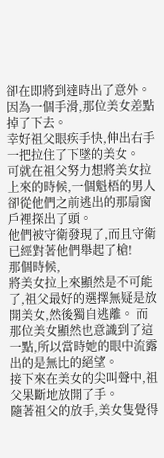卻在即將到達時出了意外。
因為一個手滑,那位美女差點掉了下去。
幸好祖父眼疾手快,伸出右手一把拉住了下墜的美女。
可就在祖父努力想將美女拉上來的時候,一個魁梧的男人卻從他們之前逃出的那扇窗戶裡探出了頭。
他們被守衛發現了,而且守衛已經對著他們舉起了槍!
那個時候,
將美女拉上來顯然是不可能了,祖父最好的選擇無疑是放開美女,然後獨自逃離。 而那位美女顯然也意識到了這一點,所以當時她的眼中流露出的是無比的絕望。
接下來在美女的尖叫聲中,祖父果斷地放開了手。
隨著祖父的放手,美女隻覺得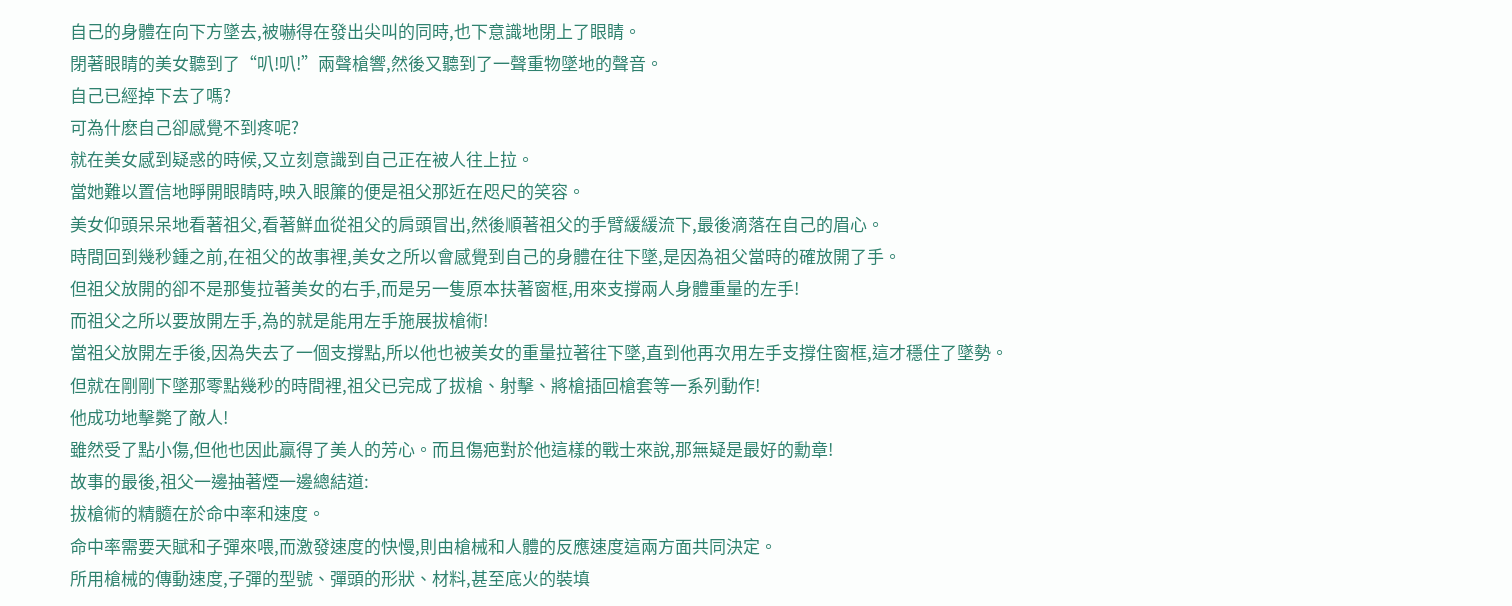自己的身體在向下方墜去,被嚇得在發出尖叫的同時,也下意識地閉上了眼睛。
閉著眼睛的美女聽到了“叭!叭!”兩聲槍響,然後又聽到了一聲重物墜地的聲音。
自己已經掉下去了嗎?
可為什麽自己卻感覺不到疼呢?
就在美女感到疑惑的時候,又立刻意識到自己正在被人往上拉。
當她難以置信地睜開眼睛時,映入眼簾的便是祖父那近在咫尺的笑容。
美女仰頭呆呆地看著祖父,看著鮮血從祖父的肩頭冒出,然後順著祖父的手臂緩緩流下,最後滴落在自己的眉心。
時間回到幾秒鍾之前,在祖父的故事裡,美女之所以會感覺到自己的身體在往下墜,是因為祖父當時的確放開了手。
但祖父放開的卻不是那隻拉著美女的右手,而是另一隻原本扶著窗框,用來支撐兩人身體重量的左手!
而祖父之所以要放開左手,為的就是能用左手施展拔槍術!
當祖父放開左手後,因為失去了一個支撐點,所以他也被美女的重量拉著往下墜,直到他再次用左手支撐住窗框,這才穩住了墜勢。
但就在剛剛下墜那零點幾秒的時間裡,祖父已完成了拔槍、射擊、將槍插回槍套等一系列動作!
他成功地擊斃了敵人!
雖然受了點小傷,但他也因此贏得了美人的芳心。而且傷疤對於他這樣的戰士來說,那無疑是最好的勳章!
故事的最後,祖父一邊抽著煙一邊總結道:
拔槍術的精髓在於命中率和速度。
命中率需要天賦和子彈來喂,而激發速度的快慢,則由槍械和人體的反應速度這兩方面共同決定。
所用槍械的傳動速度,子彈的型號、彈頭的形狀、材料,甚至底火的裝填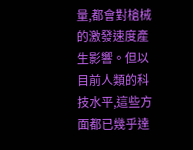量,都會對槍械的激發速度產生影響。但以目前人類的科技水平,這些方面都已幾乎達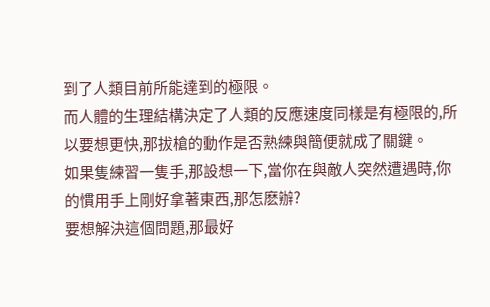到了人類目前所能達到的極限。
而人體的生理結構決定了人類的反應速度同樣是有極限的,所以要想更快,那拔槍的動作是否熟練與簡便就成了關鍵。
如果隻練習一隻手,那設想一下,當你在與敵人突然遭遇時,你的慣用手上剛好拿著東西,那怎麽辦?
要想解決這個問題,那最好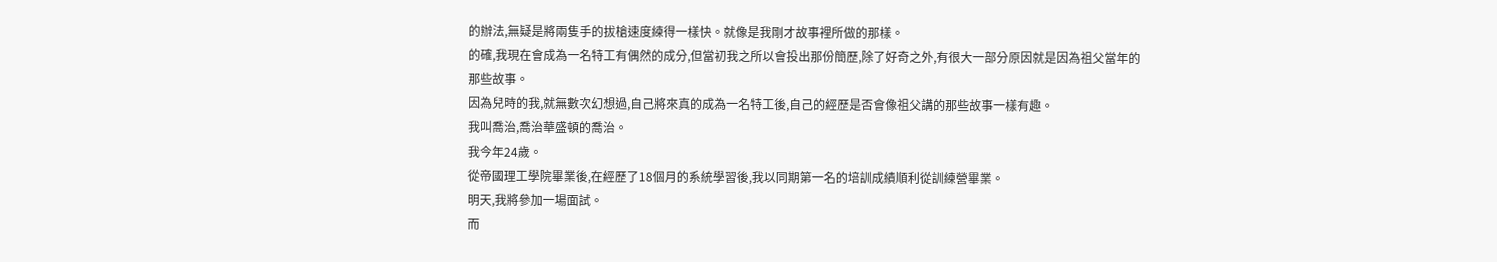的辦法,無疑是將兩隻手的拔槍速度練得一樣快。就像是我剛才故事裡所做的那樣。
的確,我現在會成為一名特工有偶然的成分,但當初我之所以會投出那份簡歷,除了好奇之外,有很大一部分原因就是因為祖父當年的那些故事。
因為兒時的我,就無數次幻想過,自己將來真的成為一名特工後,自己的經歷是否會像祖父講的那些故事一樣有趣。
我叫喬治,喬治華盛頓的喬治。
我今年24歲。
從帝國理工學院畢業後,在經歷了18個月的系統學習後,我以同期第一名的培訓成績順利從訓練營畢業。
明天,我將參加一場面試。
而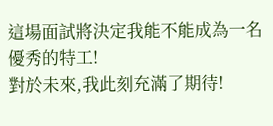這場面試將決定我能不能成為一名優秀的特工!
對於未來,我此刻充滿了期待!